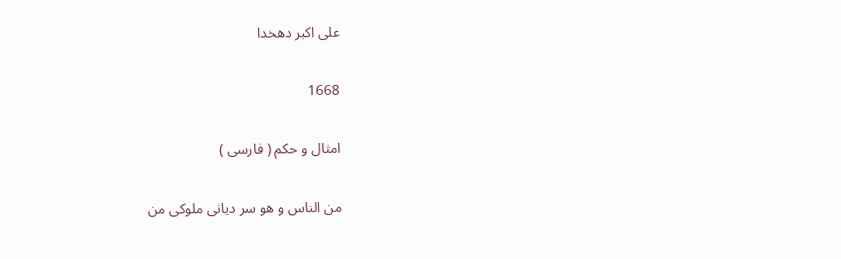على اكبر دهخدا

1668

امثال و حكم ( فارسى )

من الناس و هو سر ديانى ملوكى من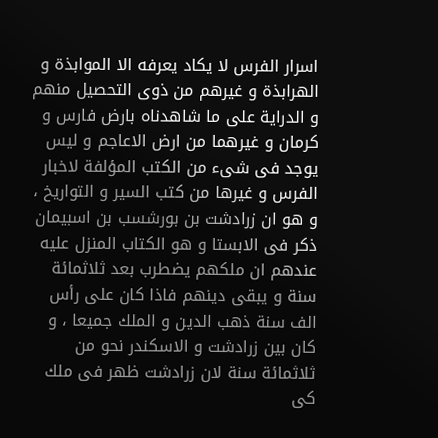اسرار الفرس لا يكاد يعرفه الا الموابذة و الهرابذة و غيرهم من ذوى التحصيل منهم و الدراية على ما شاهدناه بارض فارس و كرمان و غيرهما من ارض الاعاجم و ليس يوجد فى شىء من الكتب المؤلفة لاخبار الفرس و غيرها من كتب السير و التواريخ ، و هو ان زرادشت بن بورشسب بن اسبيمان ذكر فى الابستا و هو الكتاب المنزل عليه عندهم ان ملكهم يضطرب بعد ثلاثمائة سنة و يبقى دينهم فاذا كان على رأس الف سنة ذهب الدين و الملك جميعا ، و كان بين زرادشت و الاسكندر نحو من ثلاثمائة سنة لان زرادشت ظهر فى ملك كى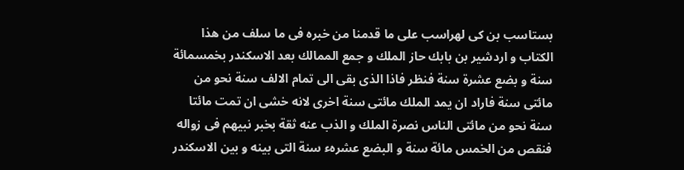بستاسب بن كى لهراسب على ما قدمنا من خبره فى ما سلف من هذا الكتاب و اردشير بن بابك حاز الملك و جمع الممالك بعد الاسكندر بخمسمائة سنة و بضع عشرة سنة فنظر فاذا الذى بقى الى تمام الالف سنة نحو من مائتى سنة فاراد ان يمد الملك مائتى سنة اخرى لانه خشى ان تمت مائتا سنة نحو من مائتى الناس نصرة الملك و الذب عنه ثقة بخبر نبيهم فى زواله فنقص من الخمس مائة سنة و البضع عشرهء سنة التى بينه و بين الاسكندر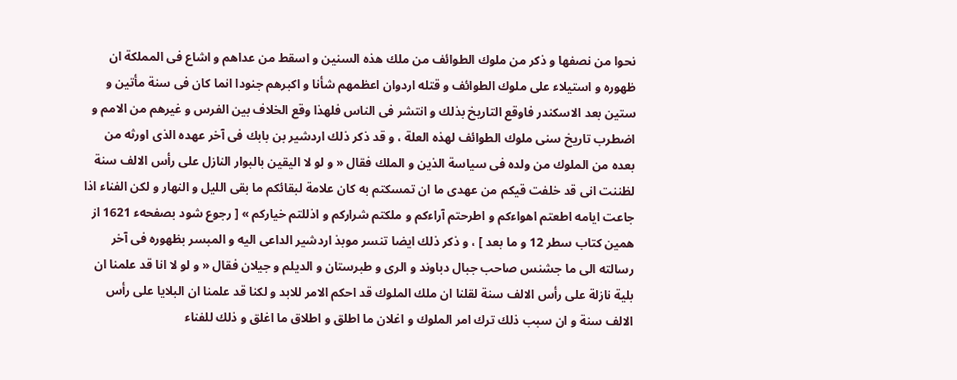نحوا من نصفها و ذكر من ملوك الطوائف من ملك هذه السنين و اسقط من عداهم و اشاع فى المملكة ان ظهوره و استيلاء على ملوك الطوائف و قتله اردوان اعظمهم شأنا و اكبرهم جنودا انما كان فى سنة مأتين و ستين بعد الاسكندر فاوقع التاريخ بذلك و انتشر فى الناس فلهذا وقع الخلاف بين الفرس و غيرهم من الامم و اضطرب تاريخ سنى ملوك الطوائف لهذه العلة ، و قد ذكر ذلك اردشير بن بابك فى آخر عهده الذى اورثه من بعده من الملوك من ولده فى سياسة الذين و الملك فقال « و لو لا اليقين بالبوار النازل على رأس الالف سنة لظننت انى قد خلفت قيكم من عهدى ما ان تمسكتم به كان علامة لبقائكم ما بقى الليل و النهار و لكن الفناء اذا جاعت ايامه اطعتم اهواءكم و اطرحتم آراءكم و ملكتم شراركم و اذللتم خياركم » [ رجوع شود بصفحهء 1621 از همين كتاب سطر 12 و ما بعد ] ، و ذكر ذلك ايضا تنسر موبذ اردشير الداعى اليه و المبسر بظهوره فى آخر رسالته الى ما جشنس صاحب جبال دباوند و الرى و طبرستان و الديلم و جيلان فقال « و لو لا انا قد علمنا ان بلية نازلة على رأس الالف سنة لقلنا ان ملك الملوك قد احكم الامر للابد و لكنا قد علمنا ان البلايا على رأس الالف سنة و ان سبب ذلك ترك امر الملوك و اغلان ما اطلق و اطلاق ما اغلق و ذلك للفناء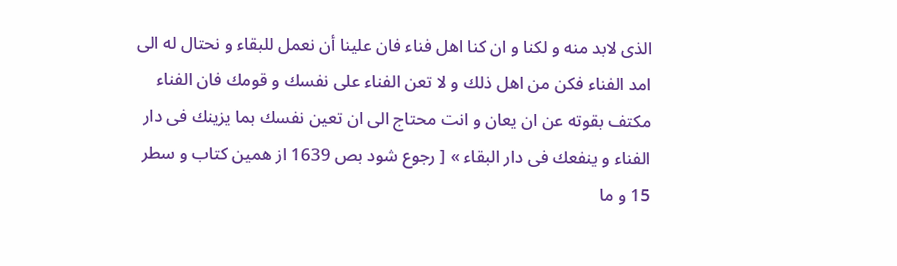الذى لابد منه و لكنا و ان كنا اهل فناء فان علينا أن نعمل للبقاء و نحتال له الى امد الفناء فكن من اهل ذلك و لا تعن الفناء على نفسك و قومك فان الفناء مكتف بقوته عن ان يعان و انت محتاج الى ان تعين نفسك بما يزينك فى دار الفناء و ينفعك فى دار البقاء » [ رجوع شود بص 1639 از همين كتاب و سطر 15 و ما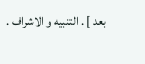بعد ] . التنبيه و الاشراف .